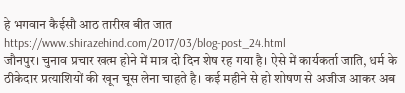हे भगवान कैईसौ आठ तारीख बीत जात
https://www.shirazehind.com/2017/03/blog-post_24.html
जौनपुर। चुनाव प्रचार खत्म होने में मात्र दो दिन शेष रह गया है। ऐसे में कार्यकर्ता जाति, धर्म के ठीकेदार प्रत्याशियों की खून चूस लेना चाहते है। कई महीने से हो शोषण से अजीज आकर अब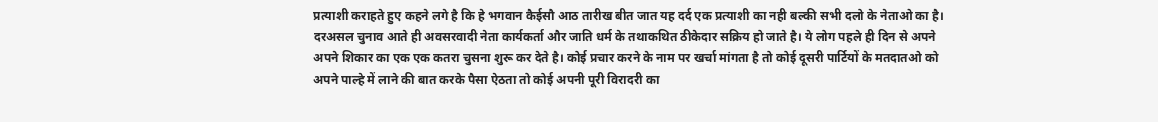प्रत्याशी कराहते हुए कहने लगे है कि हे भगवान कैईसौ आठ तारीख बीत जात यह दर्द एक प्रत्याशी का नही बल्की सभी दलो के नेताओ का है।
दरअसल चुनाव आते ही अवसरवादी नेता कार्यकर्ता और जाति धर्म के तथाकथित ठीकेदार सक्रिय हो जाते है। ये लोग पहले ही दिन से अपने अपने शिकार का एक एक कतरा चुसना शुरू कर देते है। कोई प्रचार करने के नाम पर खर्चा मांगता है तो कोई दूसरी पार्टियों के मतदातओ को अपने पाल्हे में लाने की बात करके पैसा ऐठता तो कोई अपनी पूरी विरादरी का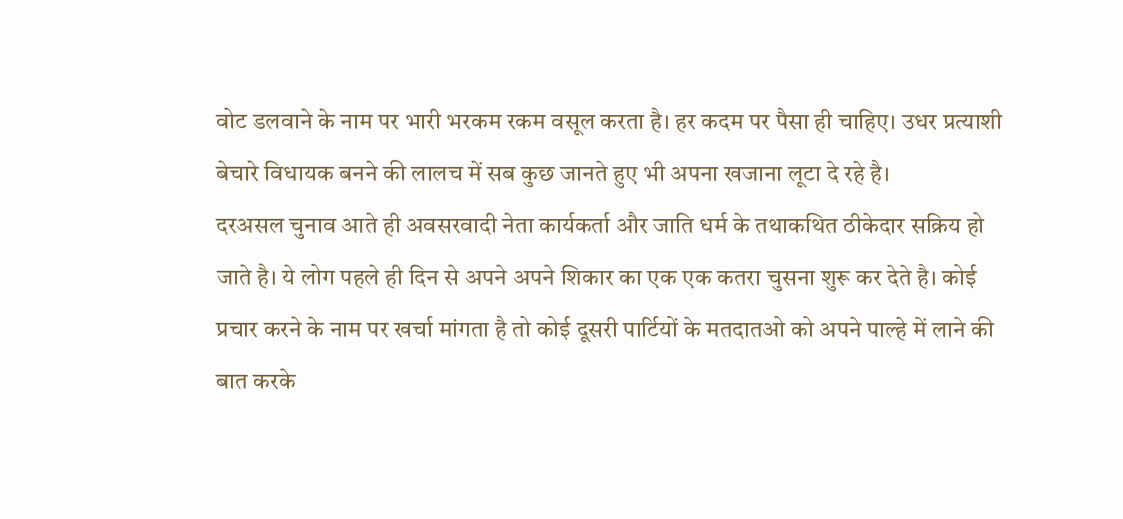वोट डलवाने के नाम पर भारी भरकम रकम वसूल करता है। हर कदम पर पैसा ही चाहिए। उधर प्रत्याशी बेचारे विधायक बनने की लालच में सब कुछ जानते हुए भी अपना खजाना लूटा दे रहे है।
दरअसल चुनाव आते ही अवसरवादी नेता कार्यकर्ता और जाति धर्म के तथाकथित ठीकेदार सक्रिय हो जाते है। ये लोग पहले ही दिन से अपने अपने शिकार का एक एक कतरा चुसना शुरू कर देते है। कोई प्रचार करने के नाम पर खर्चा मांगता है तो कोई दूसरी पार्टियों के मतदातओ को अपने पाल्हे में लाने की बात करके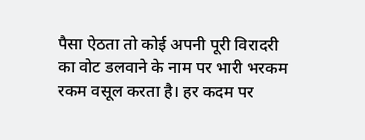पैसा ऐठता तो कोई अपनी पूरी विरादरी का वोट डलवाने के नाम पर भारी भरकम रकम वसूल करता है। हर कदम पर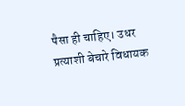पैसा ही चाहिए। उधर प्रत्याशी बेचारे विधायक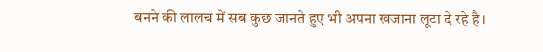बनने की लालच में सब कुछ जानते हुए भी अपना खजाना लूटा दे रहे है।